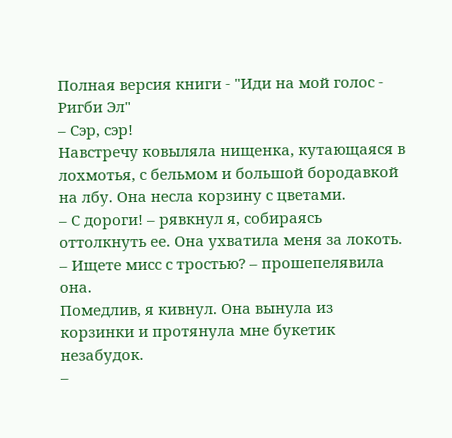Полная версия книги - "Иди на мой голос - Ригби Эл"
– Сэр, сэр!
Навстречу ковыляла нищенка, кутающаяся в лохмотья, с бельмом и большой бородавкой на лбу. Она несла корзину с цветами.
– С дороги! – рявкнул я, собираясь оттолкнуть ее. Она ухватила меня за локоть.
– Ищете мисс с тростью? – прошепелявила она.
Помедлив, я кивнул. Она вынула из корзинки и протянула мне букетик незабудок.
–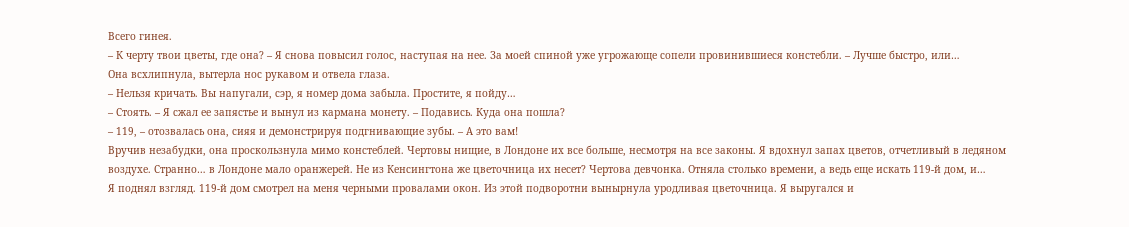Всего гинея.
– К черту твои цветы, где она? – Я снова повысил голос, наступая на нее. За моей спиной уже угрожающе сопели провинившиеся констебли. – Лучше быстро, или…
Она всхлипнула, вытерла нос рукавом и отвела глаза.
– Нельзя кричать. Вы напугали, сэр, я номер дома забыла. Простите, я пойду…
– Стоять. – Я сжал ее запястье и вынул из кармана монету. – Подавись. Куда она пошла?
– 119, – отозвалась она, сияя и демонстрируя подгнивающие зубы. – А это вам!
Вручив незабудки, она проскользнула мимо констеблей. Чертовы нищие, в Лондоне их все больше, несмотря на все законы. Я вдохнул запах цветов, отчетливый в ледяном воздухе. Странно… в Лондоне мало оранжерей. Не из Кенсингтона же цветочница их несет? Чертова девчонка. Отняла столько времени, а ведь еще искать 119-й дом, и…
Я поднял взгляд. 119-й дом смотрел на меня черными провалами окон. Из этой подворотни вынырнула уродливая цветочница. Я выругался и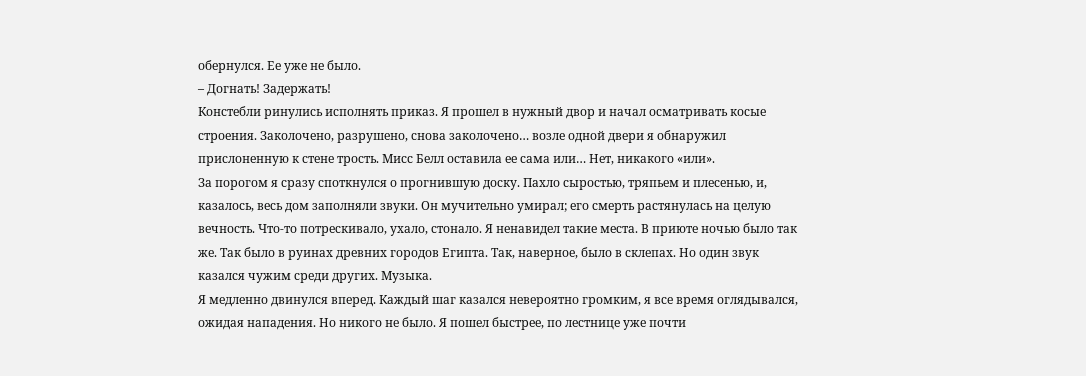обернулся. Ее уже не было.
– Догнать! Задержать!
Констебли ринулись исполнять приказ. Я прошел в нужный двор и начал осматривать косые строения. Заколочено, разрушено, снова заколочено… возле одной двери я обнаружил прислоненную к стене трость. Мисс Белл оставила ее сама или… Нет, никакого «или».
За порогом я сразу споткнулся о прогнившую доску. Пахло сыростью, тряпьем и плесенью, и, казалось, весь дом заполняли звуки. Он мучительно умирал; его смерть растянулась на целую вечность. Что-то потрескивало, ухало, стонало. Я ненавидел такие места. В приюте ночью было так же. Так было в руинах древних городов Египта. Так, наверное, было в склепах. Но один звук казался чужим среди других. Музыка.
Я медленно двинулся вперед. Каждый шаг казался невероятно громким, я все время оглядывался, ожидая нападения. Но никого не было. Я пошел быстрее, по лестнице уже почти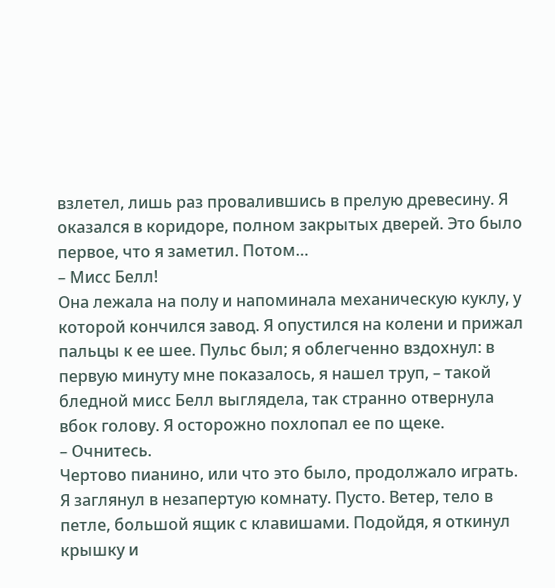взлетел, лишь раз провалившись в прелую древесину. Я оказался в коридоре, полном закрытых дверей. Это было первое, что я заметил. Потом…
– Мисс Белл!
Она лежала на полу и напоминала механическую куклу, у которой кончился завод. Я опустился на колени и прижал пальцы к ее шее. Пульс был; я облегченно вздохнул: в первую минуту мне показалось, я нашел труп, – такой бледной мисс Белл выглядела, так странно отвернула вбок голову. Я осторожно похлопал ее по щеке.
– Очнитесь.
Чертово пианино, или что это было, продолжало играть. Я заглянул в незапертую комнату. Пусто. Ветер, тело в петле, большой ящик с клавишами. Подойдя, я откинул крышку и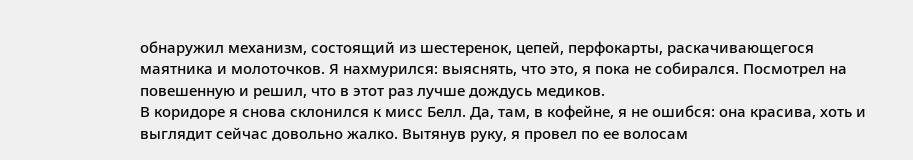обнаружил механизм, состоящий из шестеренок, цепей, перфокарты, раскачивающегося маятника и молоточков. Я нахмурился: выяснять, что это, я пока не собирался. Посмотрел на повешенную и решил, что в этот раз лучше дождусь медиков.
В коридоре я снова склонился к мисс Белл. Да, там, в кофейне, я не ошибся: она красива, хоть и выглядит сейчас довольно жалко. Вытянув руку, я провел по ее волосам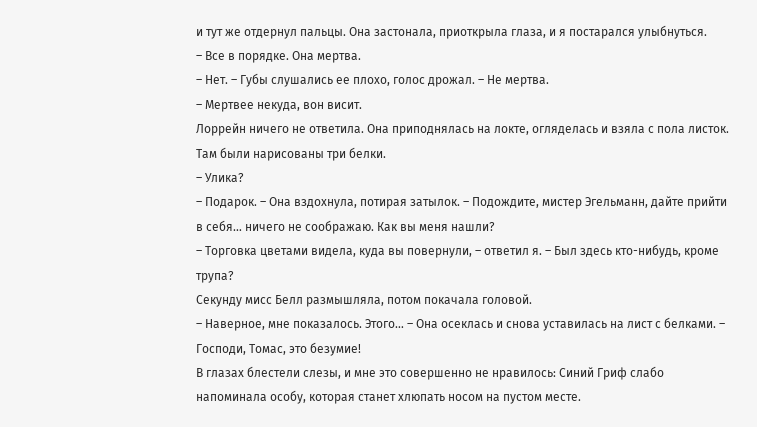и тут же отдернул пальцы. Она застонала, приоткрыла глаза, и я постарался улыбнуться.
– Все в порядке. Она мертва.
– Нет. – Губы слушались ее плохо, голос дрожал. – Не мертва.
– Мертвее некуда, вон висит.
Лоррейн ничего не ответила. Она приподнялась на локте, огляделась и взяла с пола листок. Там были нарисованы три белки.
– Улика?
– Подарок. – Она вздохнула, потирая затылок. – Подождите, мистер Эгельманн, дайте прийти в себя… ничего не соображаю. Как вы меня нашли?
– Торговка цветами видела, куда вы повернули, – ответил я. – Был здесь кто-нибудь, кроме трупа?
Секунду мисс Белл размышляла, потом покачала головой.
– Наверное, мне показалось. Этого… – Она осеклась и снова уставилась на лист с белками. – Господи, Томас, это безумие!
В глазах блестели слезы, и мне это совершенно не нравилось: Синий Гриф слабо напоминала особу, которая станет хлюпать носом на пустом месте.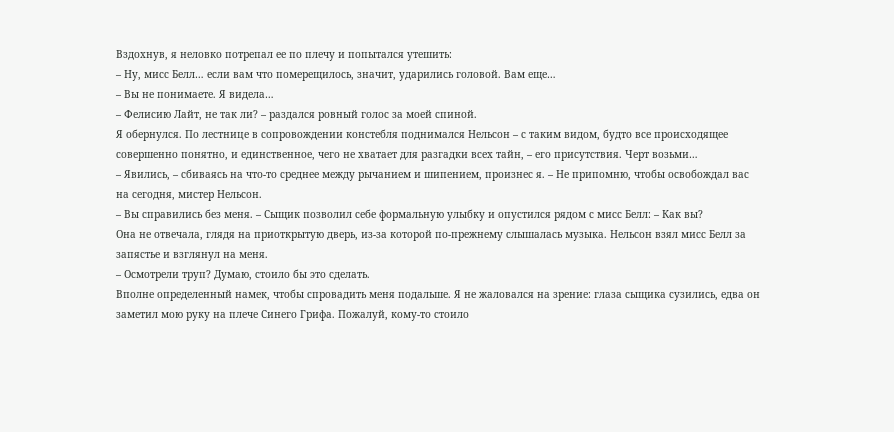Вздохнув, я неловко потрепал ее по плечу и попытался утешить:
– Ну, мисс Белл… если вам что померещилось, значит, ударились головой. Вам еще…
– Вы не понимаете. Я видела…
– Фелисию Лайт, не так ли? – раздался ровный голос за моей спиной.
Я обернулся. По лестнице в сопровождении констебля поднимался Нельсон – с таким видом, будто все происходящее совершенно понятно, и единственное, чего не хватает для разгадки всех тайн, – его присутствия. Черт возьми…
– Явились, – сбиваясь на что-то среднее между рычанием и шипением, произнес я. – Не припомню, чтобы освобождал вас на сегодня, мистер Нельсон.
– Вы справились без меня. – Сыщик позволил себе формальную улыбку и опустился рядом с мисс Белл: – Как вы?
Она не отвечала, глядя на приоткрытую дверь, из-за которой по-прежнему слышалась музыка. Нельсон взял мисс Белл за запястье и взглянул на меня.
– Осмотрели труп? Думаю, стоило бы это сделать.
Вполне определенный намек, чтобы спровадить меня подальше. Я не жаловался на зрение: глаза сыщика сузились, едва он заметил мою руку на плече Синего Грифа. Пожалуй, кому-то стоило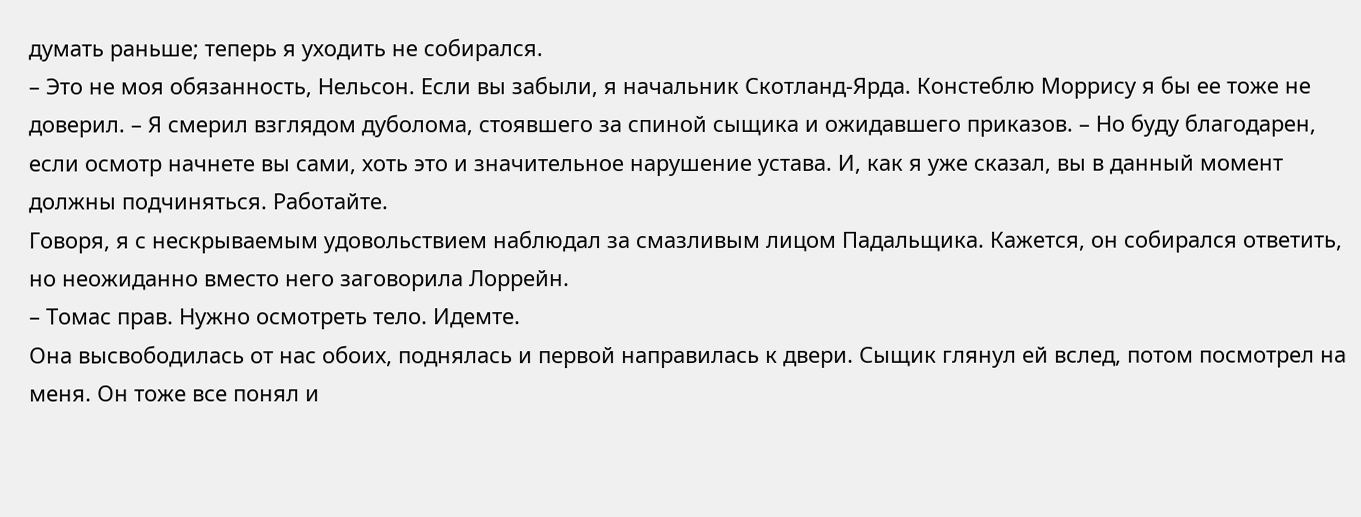думать раньше; теперь я уходить не собирался.
– Это не моя обязанность, Нельсон. Если вы забыли, я начальник Скотланд-Ярда. Констеблю Моррису я бы ее тоже не доверил. – Я смерил взглядом дуболома, стоявшего за спиной сыщика и ожидавшего приказов. – Но буду благодарен, если осмотр начнете вы сами, хоть это и значительное нарушение устава. И, как я уже сказал, вы в данный момент должны подчиняться. Работайте.
Говоря, я с нескрываемым удовольствием наблюдал за смазливым лицом Падальщика. Кажется, он собирался ответить, но неожиданно вместо него заговорила Лоррейн.
– Томас прав. Нужно осмотреть тело. Идемте.
Она высвободилась от нас обоих, поднялась и первой направилась к двери. Сыщик глянул ей вслед, потом посмотрел на меня. Он тоже все понял и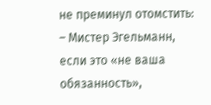не преминул отомстить:
– Мистер Эгельманн, если это «не ваша обязанность»,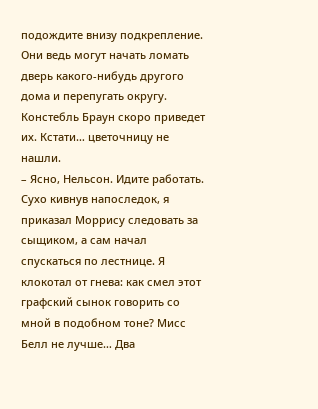подождите внизу подкрепление. Они ведь могут начать ломать дверь какого-нибудь другого дома и перепугать округу. Констебль Браун скоро приведет их. Кстати… цветочницу не нашли.
– Ясно, Нельсон. Идите работать.
Сухо кивнув напоследок, я приказал Моррису следовать за сыщиком, а сам начал спускаться по лестнице. Я клокотал от гнева: как смел этот графский сынок говорить со мной в подобном тоне? Мисс Белл не лучше… Два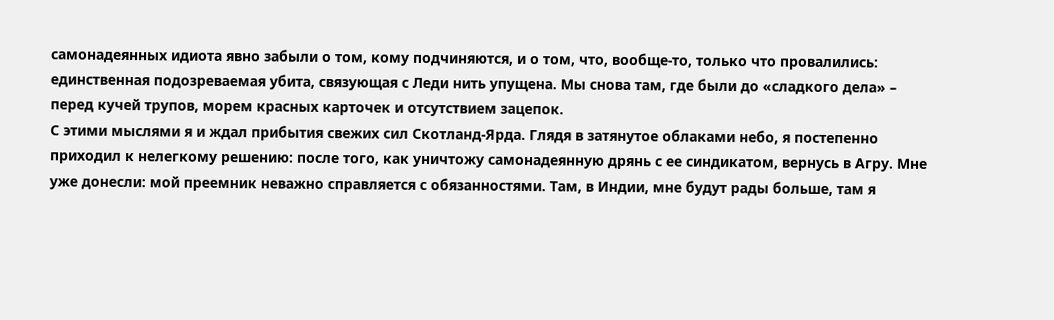самонадеянных идиота явно забыли о том, кому подчиняются, и о том, что, вообще-то, только что провалились: единственная подозреваемая убита, связующая с Леди нить упущена. Мы снова там, где были до «сладкого дела» – перед кучей трупов, морем красных карточек и отсутствием зацепок.
С этими мыслями я и ждал прибытия свежих сил Скотланд-Ярда. Глядя в затянутое облаками небо, я постепенно приходил к нелегкому решению: после того, как уничтожу самонадеянную дрянь с ее синдикатом, вернусь в Агру. Мне уже донесли: мой преемник неважно справляется с обязанностями. Там, в Индии, мне будут рады больше, там я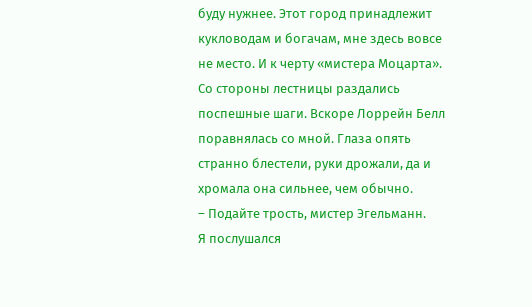буду нужнее. Этот город принадлежит кукловодам и богачам, мне здесь вовсе не место. И к черту «мистера Моцарта».
Со стороны лестницы раздались поспешные шаги. Вскоре Лоррейн Белл поравнялась со мной. Глаза опять странно блестели, руки дрожали, да и хромала она сильнее, чем обычно.
– Подайте трость, мистер Эгельманн.
Я послушался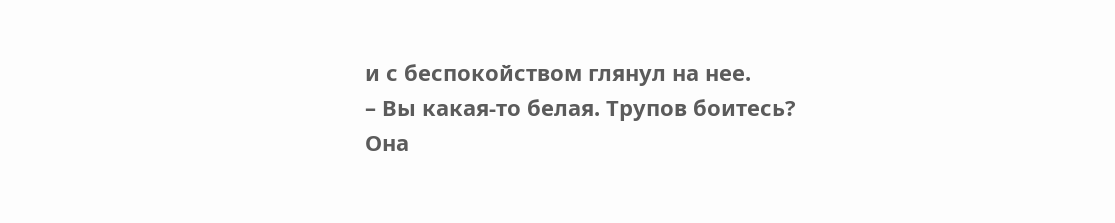и с беспокойством глянул на нее.
– Вы какая-то белая. Трупов боитесь?
Она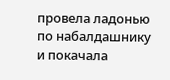провела ладонью по набалдашнику и покачала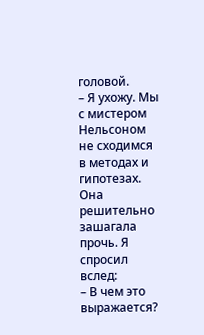головой.
– Я ухожу. Мы с мистером Нельсоном не сходимся в методах и гипотезах.
Она решительно зашагала прочь. Я спросил вслед:
– В чем это выражается?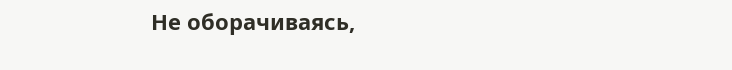Не оборачиваясь,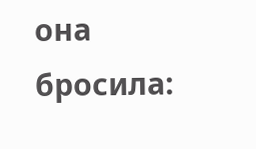она бросила: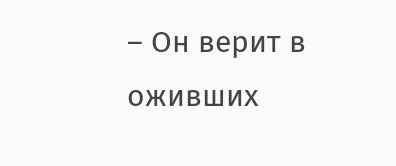– Он верит в оживших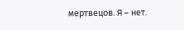мертвецов. Я – нет.